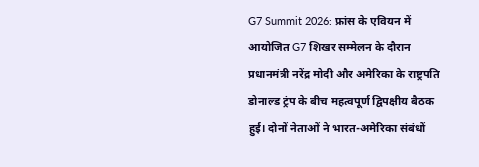G7 Summit 2026: फ्रांस के एवियन में आयोजित G7 शिखर सम्मेलन के दौरान प्रधानमंत्री नरेंद्र मोदी और अमेरिका के राष्ट्रपति डोनाल्ड ट्रंप के बीच महत्वपूर्ण द्विपक्षीय बैठक हुई। दोनों नेताओं ने भारत-अमेरिका संबंधों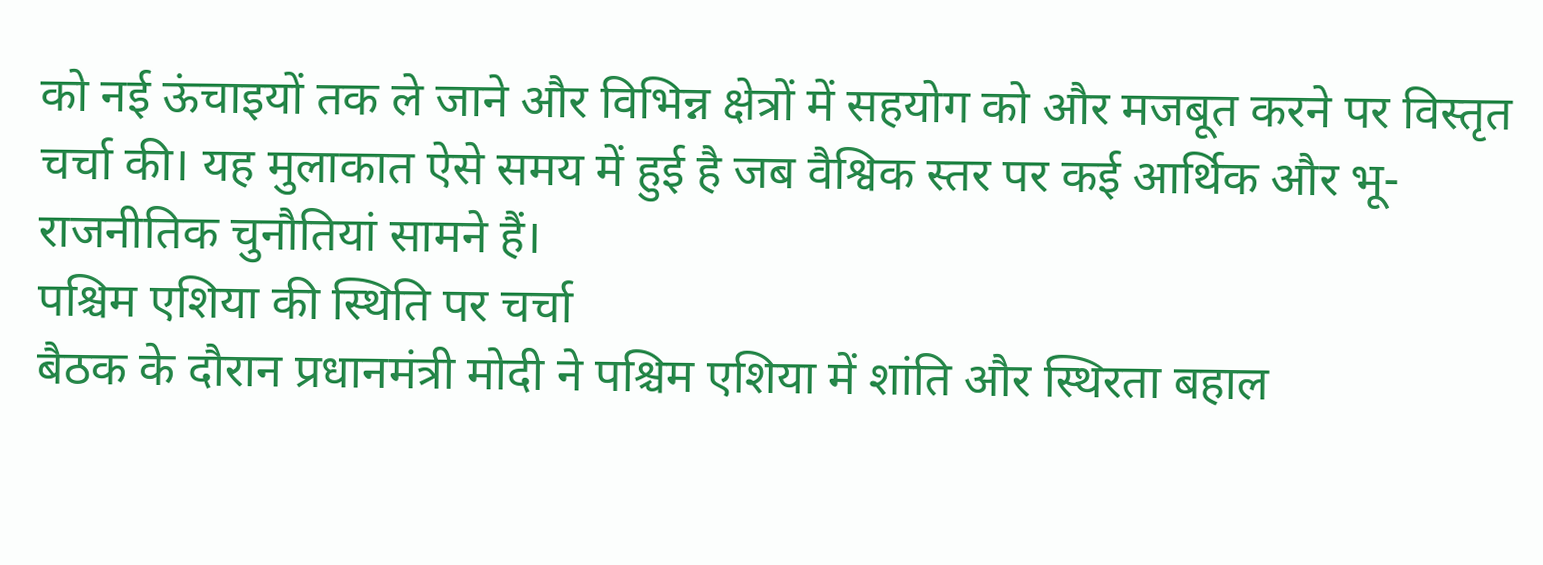को नई ऊंचाइयों तक ले जाने और विभिन्न क्षेत्रों में सहयोग को और मजबूत करने पर विस्तृत चर्चा की। यह मुलाकात ऐसे समय में हुई है जब वैश्विक स्तर पर कई आर्थिक और भू-राजनीतिक चुनौतियां सामने हैं।
पश्चिम एशिया की स्थिति पर चर्चा
बैठक के दौरान प्रधानमंत्री मोदी ने पश्चिम एशिया में शांति और स्थिरता बहाल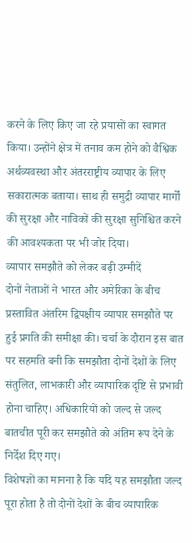करने के लिए किए जा रहे प्रयासों का स्वागत किया। उन्होंने क्षेत्र में तनाव कम होने को वैश्विक अर्थव्यवस्था और अंतरराष्ट्रीय व्यापार के लिए सकारात्मक बताया। साथ ही समुद्री व्यापार मार्गों की सुरक्षा और नाविकों की सुरक्षा सुनिश्चित करने की आवश्यकता पर भी जोर दिया।
व्यापार समझौते को लेकर बढ़ी उम्मीदें
दोनों नेताओं ने भारत और अमेरिका के बीच प्रस्तावित अंतरिम द्विपक्षीय व्यापार समझौते पर हुई प्रगति की समीक्षा की। चर्चा के दौरान इस बात पर सहमति बनी कि समझौता दोनों देशों के लिए संतुलित, लाभकारी और व्यापारिक दृष्टि से प्रभावी होना चाहिए। अधिकारियों को जल्द से जल्द बातचीत पूरी कर समझौते को अंतिम रूप देने के निर्देश दिए गए।
विशेषज्ञों का मानना है कि यदि यह समझौता जल्द पूरा होता है तो दोनों देशों के बीच व्यापारिक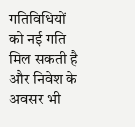गतिविधियों को नई गति मिल सकती है और निवेश के अवसर भी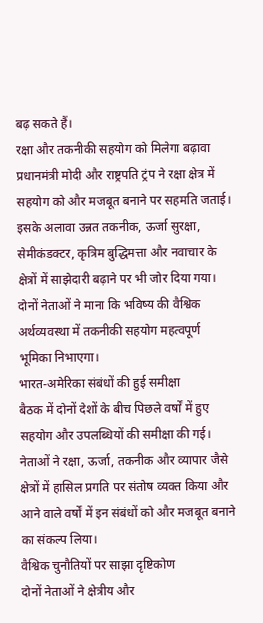बढ़ सकते हैं।
रक्षा और तकनीकी सहयोग को मिलेगा बढ़ावा
प्रधानमंत्री मोदी और राष्ट्रपति ट्रंप ने रक्षा क्षेत्र में सहयोग को और मजबूत बनाने पर सहमति जताई। इसके अलावा उन्नत तकनीक, ऊर्जा सुरक्षा, सेमीकंडक्टर, कृत्रिम बुद्धिमत्ता और नवाचार के क्षेत्रों में साझेदारी बढ़ाने पर भी जोर दिया गया। दोनों नेताओं ने माना कि भविष्य की वैश्विक अर्थव्यवस्था में तकनीकी सहयोग महत्वपूर्ण भूमिका निभाएगा।
भारत-अमेरिका संबंधों की हुई समीक्षा
बैठक में दोनों देशों के बीच पिछले वर्षों में हुए सहयोग और उपलब्धियों की समीक्षा की गई। नेताओं ने रक्षा, ऊर्जा, तकनीक और व्यापार जैसे क्षेत्रों में हासिल प्रगति पर संतोष व्यक्त किया और आने वाले वर्षों में इन संबंधों को और मजबूत बनाने का संकल्प लिया।
वैश्विक चुनौतियों पर साझा दृष्टिकोण
दोनों नेताओं ने क्षेत्रीय और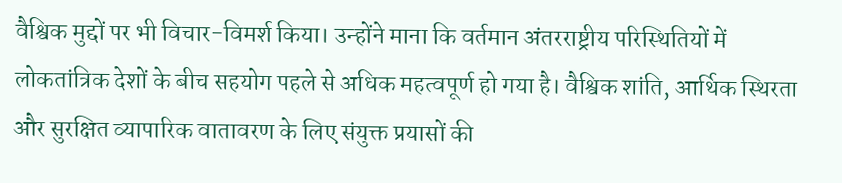वैश्विक मुद्दों पर भी विचार-विमर्श किया। उन्होंने माना कि वर्तमान अंतरराष्ट्रीय परिस्थितियों में लोकतांत्रिक देशों के बीच सहयोग पहले से अधिक महत्वपूर्ण हो गया है। वैश्विक शांति, आर्थिक स्थिरता और सुरक्षित व्यापारिक वातावरण के लिए संयुक्त प्रयासों की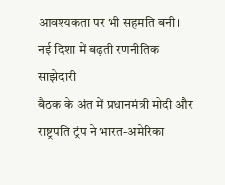आवश्यकता पर भी सहमति बनी।
नई दिशा में बढ़ती रणनीतिक साझेदारी
बैठक के अंत में प्रधानमंत्री मोदी और राष्ट्रपति ट्रंप ने भारत-अमेरिका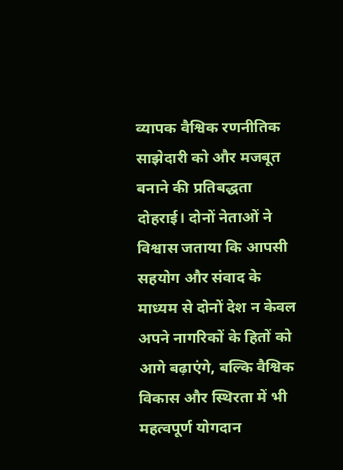व्यापक वैश्विक रणनीतिक साझेदारी को और मजबूत बनाने की प्रतिबद्धता दोहराई। दोनों नेताओं ने विश्वास जताया कि आपसी सहयोग और संवाद के माध्यम से दोनों देश न केवल अपने नागरिकों के हितों को आगे बढ़ाएंगे, बल्कि वैश्विक विकास और स्थिरता में भी महत्वपूर्ण योगदान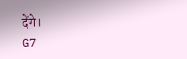देंगे।
G7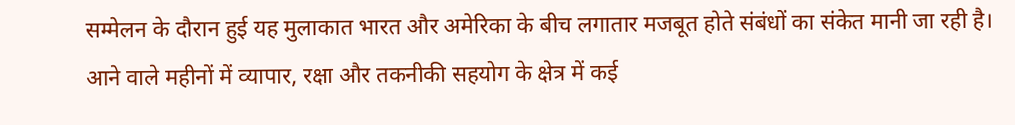सम्मेलन के दौरान हुई यह मुलाकात भारत और अमेरिका के बीच लगातार मजबूत होते संबंधों का संकेत मानी जा रही है। आने वाले महीनों में व्यापार, रक्षा और तकनीकी सहयोग के क्षेत्र में कई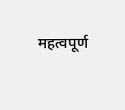महत्वपूर्ण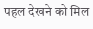पहल देखने को मिल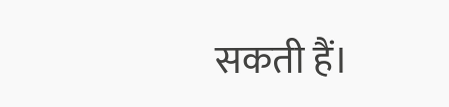सकती हैं।